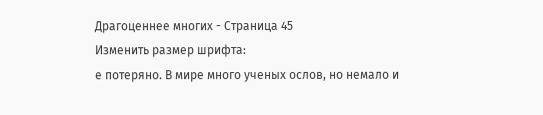Драгоценнее многих - Страница 45
Изменить размер шрифта:
е потеряно. В мире много ученых ослов, но немало и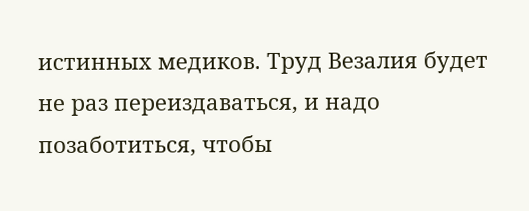истинных медиков. Труд Везалия будет не раз переиздаваться, и надо позаботиться, чтобы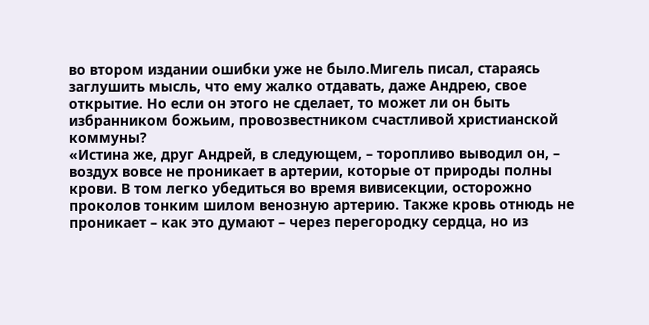во втором издании ошибки уже не было.Мигель писал, стараясь заглушить мысль, что ему жалко отдавать, даже Андрею, свое открытие. Но если он этого не сделает, то может ли он быть избранником божьим, провозвестником счастливой христианской коммуны?
«Истина же, друг Андрей, в следующем, – торопливо выводил он, – воздух вовсе не проникает в артерии, которые от природы полны крови. В том легко убедиться во время вивисекции, осторожно проколов тонким шилом венозную артерию. Также кровь отнюдь не проникает – как это думают – через перегородку сердца, но из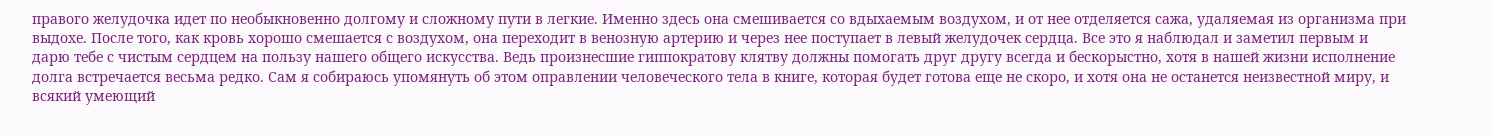правого желудочка идет по необыкновенно долгому и сложному пути в легкие. Именно здесь она смешивается со вдыхаемым воздухом, и от нее отделяется сажа, удаляемая из организма при выдохе. После того, как кровь хорошо смешается с воздухом, она переходит в венозную артерию и через нее поступает в левый желудочек сердца. Все это я наблюдал и заметил первым и дарю тебе с чистым сердцем на пользу нашего общего искусства. Ведь произнесшие гиппократову клятву должны помогать друг другу всегда и бескорыстно, хотя в нашей жизни исполнение долга встречается весьма редко. Сам я собираюсь упомянуть об этом оправлении человеческого тела в книге, которая будет готова еще не скоро, и хотя она не останется неизвестной миру, и всякий умеющий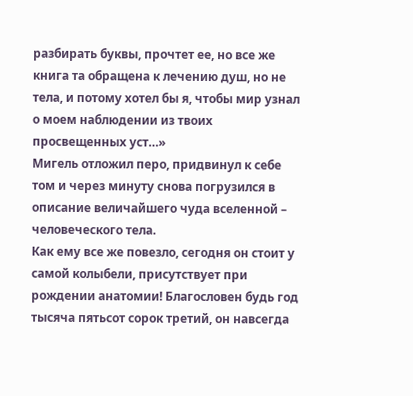разбирать буквы, прочтет ее, но все же книга та обращена к лечению душ, но не тела, и потому хотел бы я, чтобы мир узнал о моем наблюдении из твоих просвещенных уст…»
Мигель отложил перо, придвинул к себе том и через минуту снова погрузился в описание величайшего чуда вселенной – человеческого тела.
Как ему все же повезло, сегодня он стоит у самой колыбели, присутствует при рождении анатомии! Благословен будь год тысяча пятьсот сорок третий, он навсегда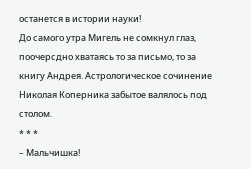останется в истории науки!
До самого утра Мигель не сомкнул глаз, поочерсдно хватаясь то за письмо, то за книгу Андрея. Астрологическое сочинение Николая Коперника забытое валялось под столом.
* * *
– Мальчишка!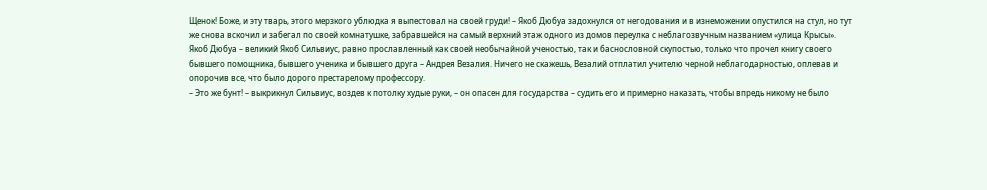Щенок! Боже, и эту тварь, этого мерзкого ублюдка я выпестовал на своей груди! – Якоб Дюбуа задохнулся от негодования и в изнеможении опустился на стул, но тут же снова вскочил и забегал по своей комнатушке, забравшейся на самый верхний этаж одного из домов переулка с неблагозвучным названием «улица Крысы».
Якоб Дюбуа – великий Якоб Сильвиус, равно прославленный как своей необычайной ученостью, так и баснословной скупостью, только что прочел книгу своего бывшего помощника, бывшего ученика и бывшего друга – Андрея Везалия. Ничего не скажешь, Везалий отплатил учителю черной неблагодарностью, оплевав и опорочив все, что было дорого престарелому профессору.
– Это же бунт! – выкрикнул Сильвиус, воздев к потолку худые руки, – он опасен для государства – судить его и примерно наказать, чтобы впредь никому не было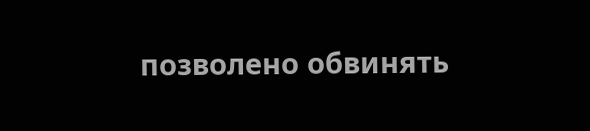позволено обвинять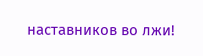наставников во лжи!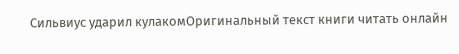Сильвиус ударил кулакомОригинальный текст книги читать онлайн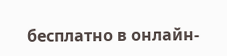бесплатно в онлайн-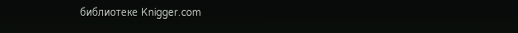библиотеке Knigger.com